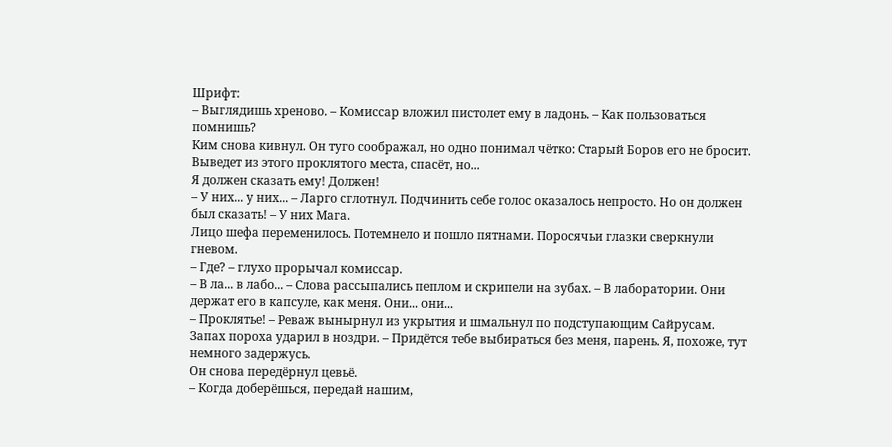Шрифт:
– Выглядишь хреново. – Комиссар вложил пистолет ему в ладонь. – Как пользоваться помнишь?
Ким снова кивнул. Он туго соображал, но одно понимал чётко: Старый Боров его не бросит. Выведет из этого проклятого места, спасёт, но...
Я должен сказать ему! Должен!
– У них... у них... – Ларго сглотнул. Подчинить себе голос оказалось непросто. Но он должен был сказать! – У них Мага.
Лицо шефа переменилось. Потемнело и пошло пятнами. Поросячьи глазки сверкнули гневом.
– Где? – глухо прорычал комиссар.
– В ла... в лабо... – Слова рассыпались пеплом и скрипели на зубах. – В лаборатории. Они держат его в капсуле, как меня. Они... они...
– Проклятье! – Реваж вынырнул из укрытия и шмальнул по подступающим Сайрусам. Запах пороха ударил в ноздри. – Придётся тебе выбираться без меня, парень. Я, похоже, тут немного задержусь.
Он снова передёрнул цевьё.
– Когда доберёшься, передай нашим,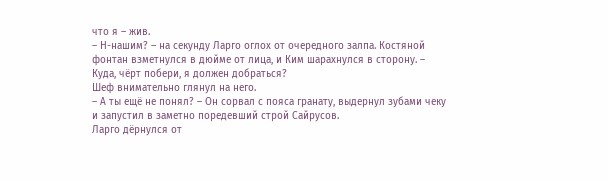что я – жив.
– Н-нашим? – на секунду Ларго оглох от очередного залпа. Костяной фонтан взметнулся в дюйме от лица, и Ким шарахнулся в сторону. – Куда, чёрт побери, я должен добраться?
Шеф внимательно глянул на него.
– А ты ещё не понял? – Он сорвал с пояса гранату, выдернул зубами чеку и запустил в заметно поредевший строй Сайрусов.
Ларго дёрнулся от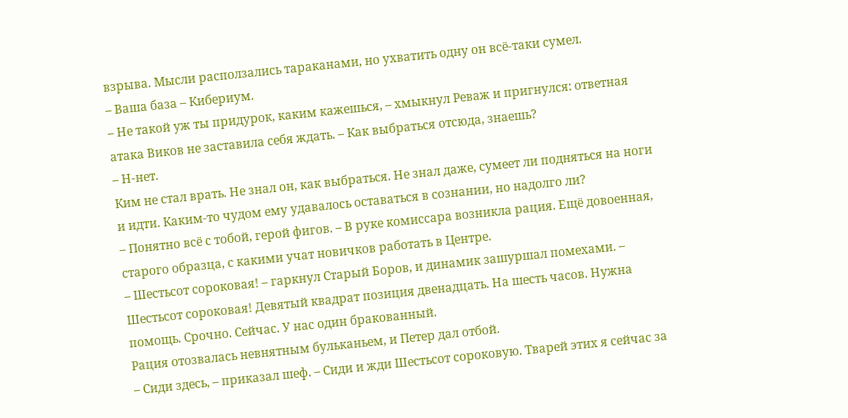взрыва. Мысли расползались тараканами, но ухватить одну он всё-таки сумел.
– Ваша база – Кибериум.
– Не такой уж ты придурок, каким кажешься, – хмыкнул Реваж и пригнулся: ответная атака Виков не заставила себя ждать. – Как выбраться отсюда, знаешь?
– Н-нет.
Ким не стал врать. Не знал он, как выбраться. Не знал даже, сумеет ли подняться на ноги и идти. Каким-то чудом ему удавалось оставаться в сознании, но надолго ли?
– Понятно всё с тобой, герой фигов. – В руке комиссара возникла рация. Ещё довоенная, старого образца, с какими учат новичков работать в Центре.
– Шестьсот сороковая! – гаркнул Старый Боров, и динамик зашуршал помехами. – Шестьсот сороковая! Девятый квадрат позиция двенадцать. На шесть часов. Нужна помощь. Срочно. Сейчас. У нас один бракованный.
Рация отозвалась невнятным бульканьем, и Петер дал отбой.
– Сиди здесь, – приказал шеф. – Сиди и жди Шестьсот сороковую. Тварей этих я сейчас за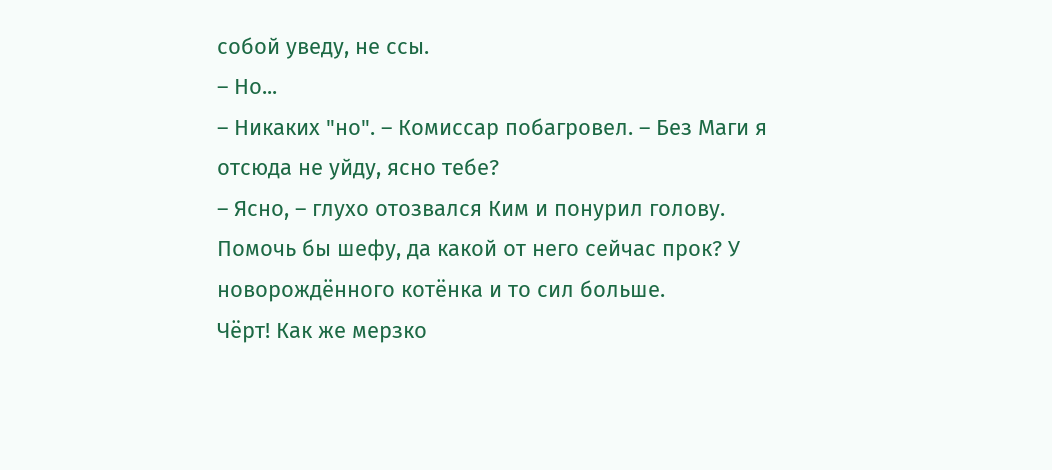собой уведу, не ссы.
– Но...
– Никаких "но". – Комиссар побагровел. – Без Маги я отсюда не уйду, ясно тебе?
– Ясно, – глухо отозвался Ким и понурил голову.
Помочь бы шефу, да какой от него сейчас прок? У новорождённого котёнка и то сил больше.
Чёрт! Как же мерзко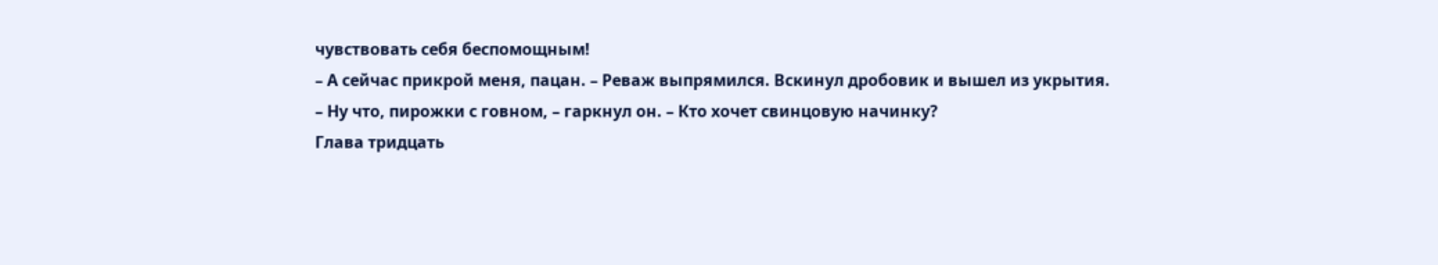чувствовать себя беспомощным!
– А сейчас прикрой меня, пацан. – Реваж выпрямился. Вскинул дробовик и вышел из укрытия.
– Ну что, пирожки с говном, – гаркнул он. – Кто хочет свинцовую начинку?
Глава тридцать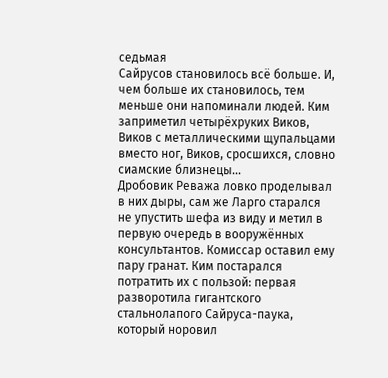седьмая
Сайрусов становилось всё больше. И, чем больше их становилось, тем меньше они напоминали людей. Ким заприметил четырёхруких Виков, Виков с металлическими щупальцами вместо ног, Виков, сросшихся, словно сиамские близнецы...
Дробовик Реважа ловко проделывал в них дыры, сам же Ларго старался не упустить шефа из виду и метил в первую очередь в вооружённых консультантов. Комиссар оставил ему пару гранат. Ким постарался потратить их с пользой: первая разворотила гигантского стальнолапого Сайруса-паука, который норовил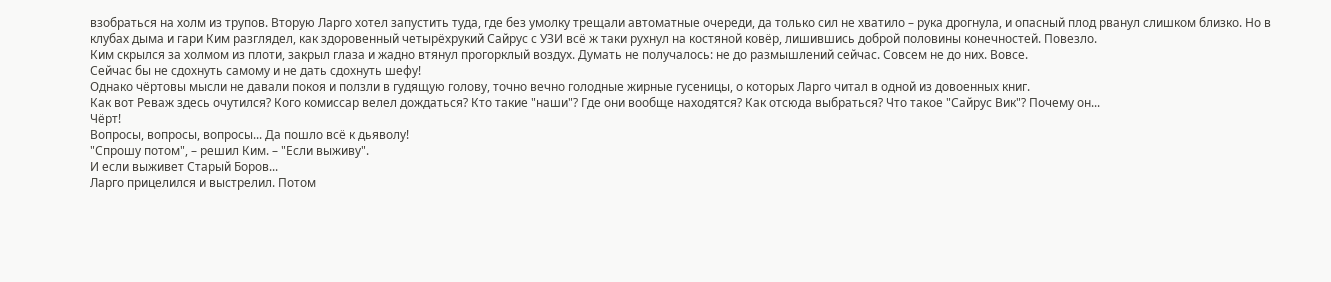взобраться на холм из трупов. Вторую Ларго хотел запустить туда, где без умолку трещали автоматные очереди, да только сил не хватило – рука дрогнула, и опасный плод рванул слишком близко. Но в клубах дыма и гари Ким разглядел, как здоровенный четырёхрукий Сайрус с УЗИ всё ж таки рухнул на костяной ковёр, лишившись доброй половины конечностей. Повезло.
Ким скрылся за холмом из плоти, закрыл глаза и жадно втянул прогорклый воздух. Думать не получалось: не до размышлений сейчас. Совсем не до них. Вовсе.
Сейчас бы не сдохнуть самому и не дать сдохнуть шефу!
Однако чёртовы мысли не давали покоя и ползли в гудящую голову, точно вечно голодные жирные гусеницы, о которых Ларго читал в одной из довоенных книг.
Как вот Реваж здесь очутился? Кого комиссар велел дождаться? Кто такие "наши"? Где они вообще находятся? Как отсюда выбраться? Что такое "Сайрус Вик"? Почему он...
Чёрт!
Вопросы, вопросы, вопросы... Да пошло всё к дьяволу!
"Спрошу потом", – решил Ким. – "Если выживу".
И если выживет Старый Боров...
Ларго прицелился и выстрелил. Потом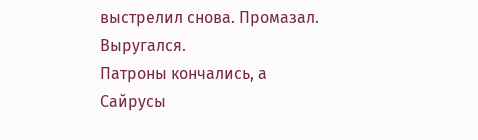выстрелил снова. Промазал. Выругался.
Патроны кончались, а Сайрусы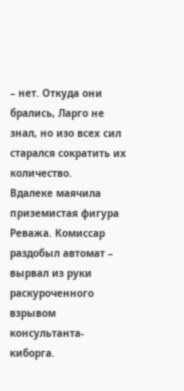– нет. Откуда они брались, Ларго не знал, но изо всех сил старался сократить их количество.
Вдалеке маячила приземистая фигура Реважа. Комиссар раздобыл автомат – вырвал из руки раскуроченного взрывом консультанта-киборга.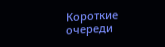Короткие очереди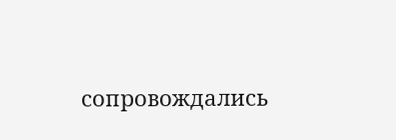сопровождались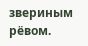звериным рёвом.